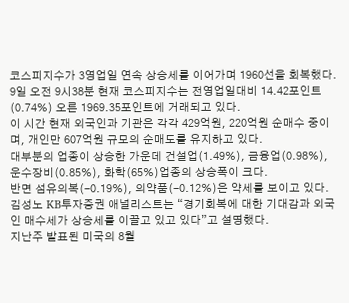코스피지수가 3영업일 연속 상승세를 이어가며 1960선을 회복했다.
9일 오전 9시38분 현재 코스피지수는 전영업일대비 14.42포인트(0.74%) 오른 1969.35포인트에 거래되고 있다.
이 시간 현재 외국인과 기관은 각각 429억원, 220억원 순매수 중이며, 개인만 607억원 규모의 순매도를 유지하고 있다.
대부분의 업종이 상승한 가운데 건설업(1.49%), 금융업(0.98%), 운수장비(0.85%), 화학(65%)업종의 상승폭이 크다.
반면 섬유의복(-0.19%), 의약품(-0.12%)은 약세를 보이고 있다.
김성노 KB투자증권 애널리스트는 “경기회복에 대한 기대감과 외국인 매수세가 상승세를 이끌고 있고 있다”고 설명했다.
지난주 발표된 미국의 8월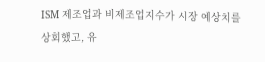ISM 제조업과 비제조업지수가 시장 예상치를 상회했고, 유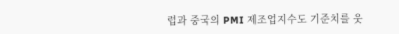럽과 중국의 PMI 제조업지수도 기준치를 웃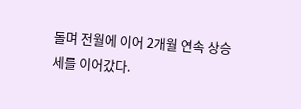돌며 전월에 이어 2개월 연속 상승세를 이어갔다.